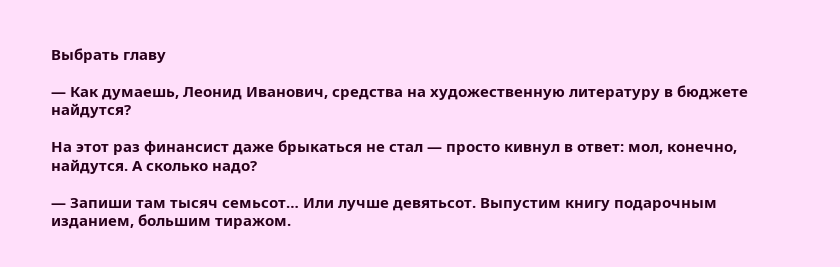Выбрать главу

— Как думаешь, Леонид Иванович, средства на художественную литературу в бюджете найдутся?

На этот раз финансист даже брыкаться не стал — просто кивнул в ответ: мол, конечно, найдутся. А сколько надо?

— Запиши там тысяч семьсот… Или лучше девятьсот. Выпустим книгу подарочным изданием, большим тиражом.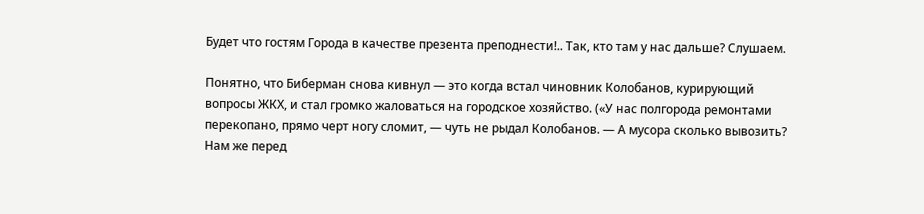Будет что гостям Города в качестве презента преподнести!.. Так, кто там у нас дальше? Слушаем.

Понятно, что Биберман снова кивнул — это когда встал чиновник Колобанов, курирующий вопросы ЖКХ, и стал громко жаловаться на городское хозяйство. («У нас полгорода ремонтами перекопано, прямо черт ногу сломит, — чуть не рыдал Колобанов. — А мусора сколько вывозить? Нам же перед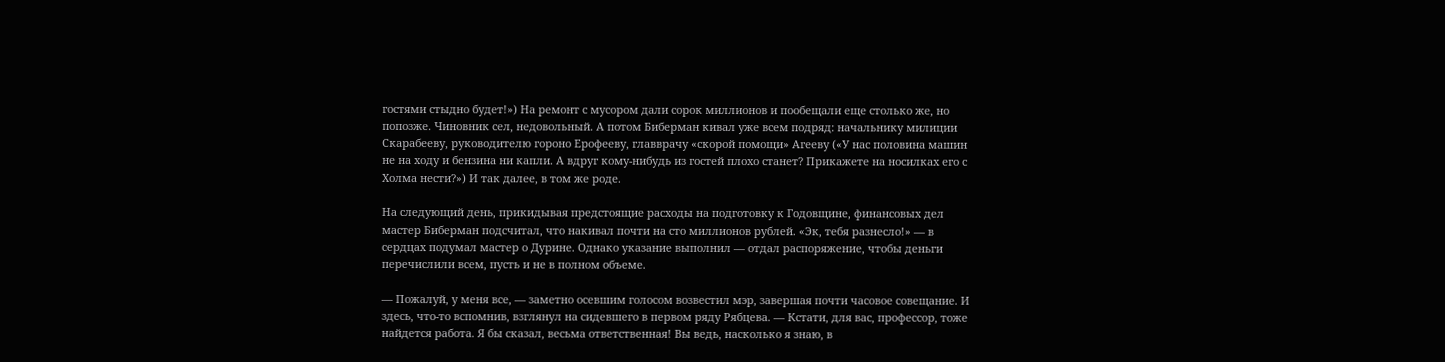гостями стыдно будет!») На ремонт с мусором дали сорок миллионов и пообещали еще столько же, но попозже. Чиновник сел, недовольный. А потом Биберман кивал уже всем подряд: начальнику милиции Скарабееву, руководителю гороно Ерофееву, главврачу «скорой помощи» Агееву («У нас половина машин не на ходу и бензина ни капли. А вдруг кому-нибудь из гостей плохо станет? Прикажете на носилках его с Холма нести?») И так далее, в том же роде.

На следующий день, прикидывая предстоящие расходы на подготовку к Годовщине, финансовых дел мастер Биберман подсчитал, что накивал почти на сто миллионов рублей. «Эк, тебя разнесло!» — в сердцах подумал мастер о Дурине. Однако указание выполнил — отдал распоряжение, чтобы деньги перечислили всем, пусть и не в полном объеме.

— Пожалуй, у меня все, — заметно осевшим голосом возвестил мэр, завершая почти часовое совещание. И здесь, что-то вспомнив, взглянул на сидевшего в первом ряду Рябцева. — Кстати, для вас, профессор, тоже найдется работа. Я бы сказал, весьма ответственная! Вы ведь, насколько я знаю, в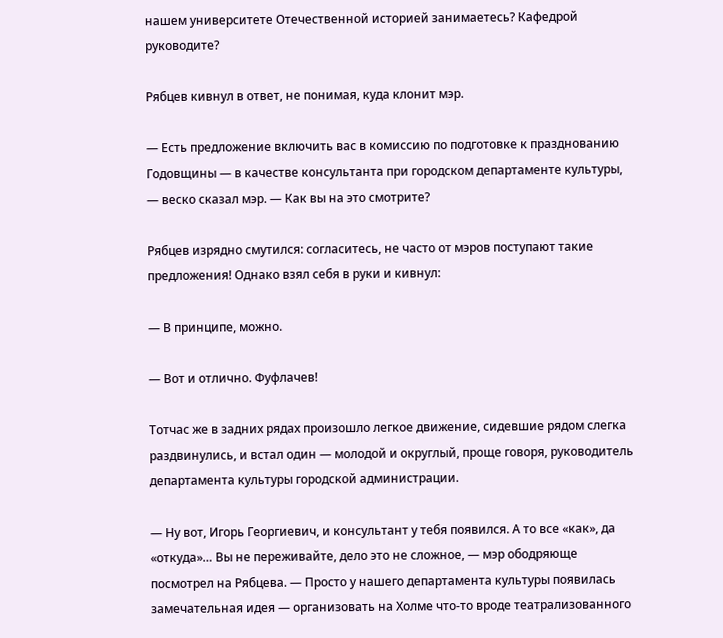нашем университете Отечественной историей занимаетесь? Кафедрой руководите?

Рябцев кивнул в ответ, не понимая, куда клонит мэр.

— Есть предложение включить вас в комиссию по подготовке к празднованию Годовщины — в качестве консультанта при городском департаменте культуры, — веско сказал мэр. — Как вы на это смотрите?

Рябцев изрядно смутился: согласитесь, не часто от мэров поступают такие предложения! Однако взял себя в руки и кивнул:

— В принципе, можно.

— Вот и отлично. Фуфлачев!

Тотчас же в задних рядах произошло легкое движение, сидевшие рядом слегка раздвинулись, и встал один — молодой и округлый, проще говоря, руководитель департамента культуры городской администрации.

— Ну вот, Игорь Георгиевич, и консультант у тебя появился. А то все «как», да «откуда»… Вы не переживайте, дело это не сложное, — мэр ободряюще посмотрел на Рябцева. — Просто у нашего департамента культуры появилась замечательная идея — организовать на Холме что-то вроде театрализованного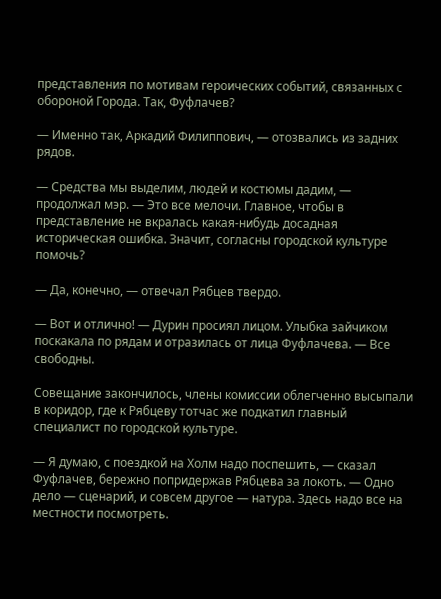представления по мотивам героических событий, связанных с обороной Города. Так, Фуфлачев?

— Именно так, Аркадий Филиппович, — отозвались из задних рядов.

— Средства мы выделим, людей и костюмы дадим, — продолжал мэр. — Это все мелочи. Главное, чтобы в представление не вкралась какая-нибудь досадная историческая ошибка. Значит, согласны городской культуре помочь?

— Да, конечно, — отвечал Рябцев твердо.

— Вот и отлично! — Дурин просиял лицом. Улыбка зайчиком поскакала по рядам и отразилась от лица Фуфлачева. — Все свободны.

Совещание закончилось, члены комиссии облегченно высыпали в коридор, где к Рябцеву тотчас же подкатил главный специалист по городской культуре.

— Я думаю, с поездкой на Холм надо поспешить, — сказал Фуфлачев, бережно попридержав Рябцева за локоть. — Одно дело — сценарий, и совсем другое — натура. Здесь надо все на местности посмотреть.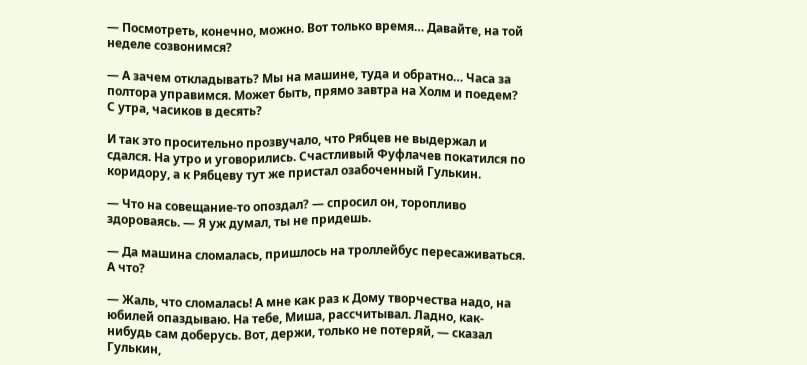— Посмотреть, конечно, можно. Вот только время… Давайте, на той неделе созвонимся?

— А зачем откладывать? Мы на машине, туда и обратно… Часа за полтора управимся. Может быть, прямо завтра на Холм и поедем? С утра, часиков в десять?

И так это просительно прозвучало, что Рябцев не выдержал и сдался. На утро и уговорились. Счастливый Фуфлачев покатился по коридору, а к Рябцеву тут же пристал озабоченный Гулькин.

— Что на совещание-то опоздал? — спросил он, торопливо здороваясь. — Я уж думал, ты не придешь.

— Да машина сломалась, пришлось на троллейбус пересаживаться. А что?

— Жаль, что сломалась! А мне как раз к Дому творчества надо, на юбилей опаздываю. На тебе, Миша, рассчитывал. Ладно, как-нибудь сам доберусь. Вот, держи, только не потеряй, — сказал Гулькин,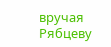вручая Рябцеву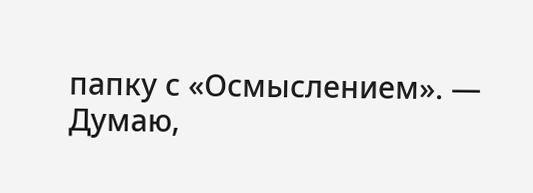папку с «Осмыслением». — Думаю,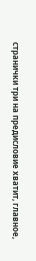странички три на предисловие хватит, главное,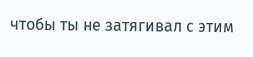чтобы ты не затягивал с этим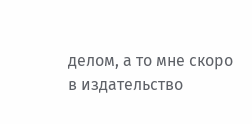делом, а то мне скоро в издательство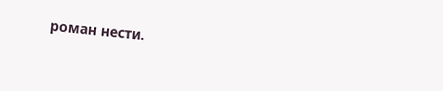роман нести.